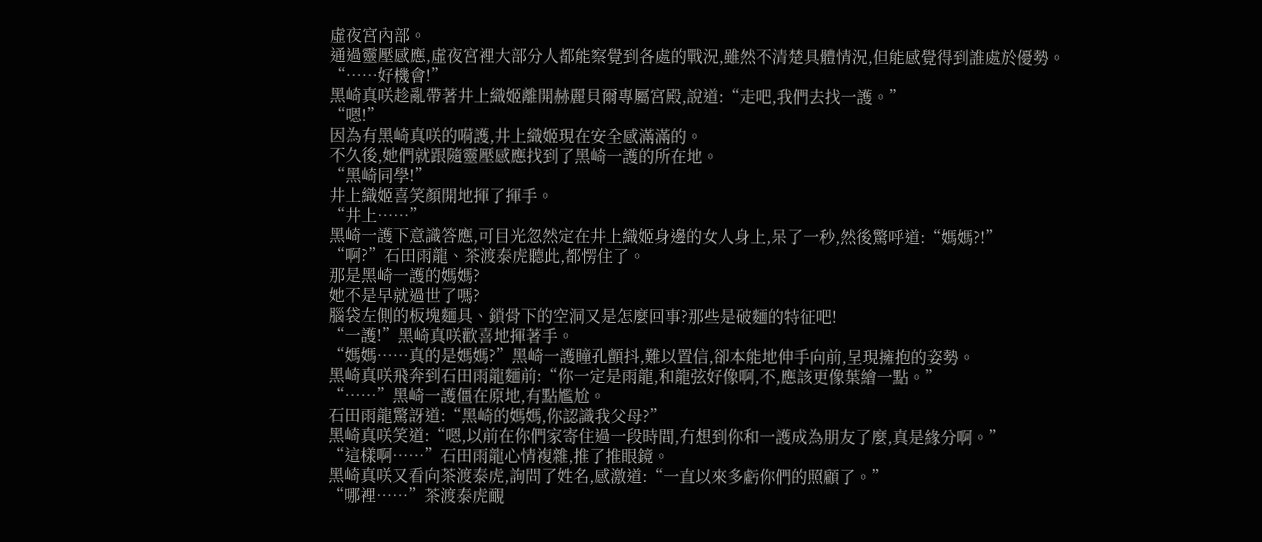虛夜宮內部。
通過靈壓感應,虛夜宮裡大部分人都能察覺到各處的戰況,雖然不清楚具體情況,但能感覺得到誰處於優勢。
“……好機會!”
黑崎真咲趁亂帶著井上織姬離開赫麗貝爾專屬宮殿,說道:“走吧,我們去找一護。”
“嗯!”
因為有黑崎真咲的嗬護,井上織姬現在安全感滿滿的。
不久後,她們就跟隨靈壓感應找到了黑崎一護的所在地。
“黑崎同學!”
井上織姬喜笑顏開地揮了揮手。
“井上……”
黑崎一護下意識答應,可目光忽然定在井上織姬身邊的女人身上,呆了一秒,然後驚呼道:“媽媽?!”
“啊?”石田雨龍、茶渡泰虎聽此,都愣住了。
那是黑崎一護的媽媽?
她不是早就過世了嗎?
腦袋左側的板塊麵具、鎖骨下的空洞又是怎麼回事?那些是破麵的特征吧!
“一護!”黑崎真咲歡喜地揮著手。
“媽媽……真的是媽媽?”黑崎一護瞳孔顫抖,難以置信,卻本能地伸手向前,呈現擁抱的姿勢。
黑崎真咲飛奔到石田雨龍麵前:“你一定是雨龍,和龍弦好像啊,不,應該更像葉繪一點。”
“……”黑崎一護僵在原地,有點尷尬。
石田雨龍驚訝道:“黑崎的媽媽,你認識我父母?”
黑崎真咲笑道:“嗯,以前在你們家寄住過一段時間,冇想到你和一護成為朋友了麼,真是緣分啊。”
“這樣啊……”石田雨龍心情複雜,推了推眼鏡。
黑崎真咲又看向茶渡泰虎,詢問了姓名,感激道:“一直以來多虧你們的照顧了。”
“哪裡……”茶渡泰虎靦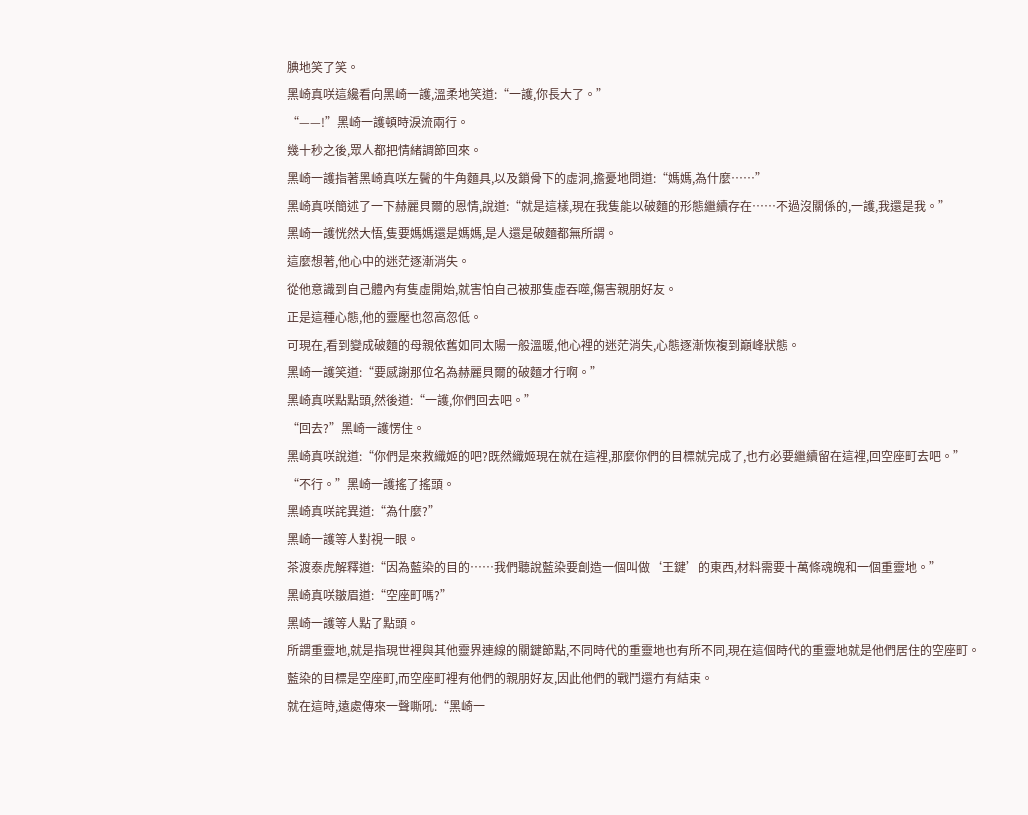腆地笑了笑。
黑崎真咲這纔看向黑崎一護,溫柔地笑道:“一護,你長大了。”
“——!”黑崎一護頓時淚流兩行。
幾十秒之後,眾人都把情緒調節回來。
黑崎一護指著黑崎真咲左鬢的牛角麵具,以及鎖骨下的虛洞,擔憂地問道:“媽媽,為什麼……”
黑崎真咲簡述了一下赫麗貝爾的恩情,說道:“就是這樣,現在我隻能以破麵的形態繼續存在……不過沒關係的,一護,我還是我。”
黑崎一護恍然大悟,隻要媽媽還是媽媽,是人還是破麵都無所謂。
這麼想著,他心中的迷茫逐漸消失。
從他意識到自己體內有隻虛開始,就害怕自己被那隻虛吞噬,傷害親朋好友。
正是這種心態,他的靈壓也忽高忽低。
可現在,看到變成破麵的母親依舊如同太陽一般溫暖,他心裡的迷茫消失,心態逐漸恢複到巔峰狀態。
黑崎一護笑道:“要感謝那位名為赫麗貝爾的破麵才行啊。”
黑崎真咲點點頭,然後道:“一護,你們回去吧。”
“回去?”黑崎一護愣住。
黑崎真咲說道:“你們是來救織姬的吧?既然織姬現在就在這裡,那麼你們的目標就完成了,也冇必要繼續留在這裡,回空座町去吧。”
“不行。”黑崎一護搖了搖頭。
黑崎真咲詫異道:“為什麼?”
黑崎一護等人對視一眼。
茶渡泰虎解釋道:“因為藍染的目的……我們聽說藍染要創造一個叫做‘王鍵’的東西,材料需要十萬條魂魄和一個重靈地。”
黑崎真咲皺眉道:“空座町嗎?”
黑崎一護等人點了點頭。
所謂重靈地,就是指現世裡與其他靈界連線的關鍵節點,不同時代的重靈地也有所不同,現在這個時代的重靈地就是他們居住的空座町。
藍染的目標是空座町,而空座町裡有他們的親朋好友,因此他們的戰鬥還冇有結束。
就在這時,遠處傳來一聲嘶吼:“黑崎一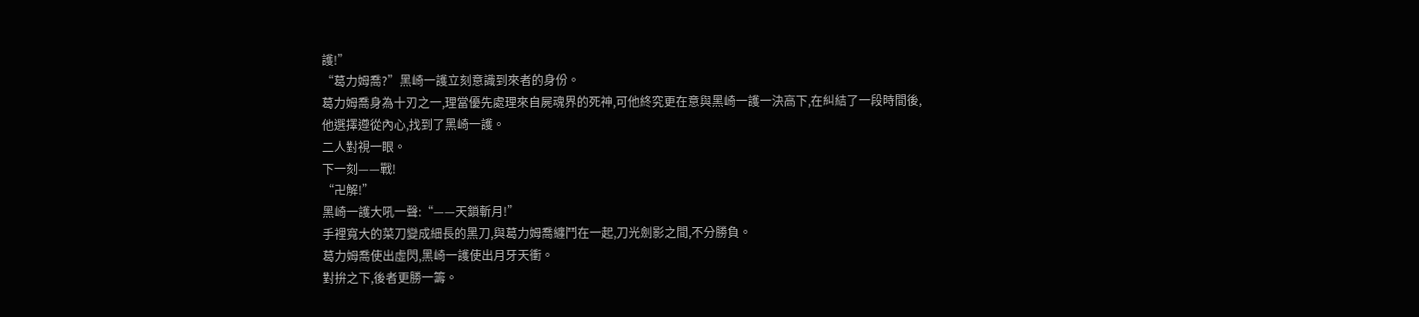護!”
“葛力姆喬?”黑崎一護立刻意識到來者的身份。
葛力姆喬身為十刃之一,理當優先處理來自屍魂界的死神,可他終究更在意與黑崎一護一決高下,在糾結了一段時間後,他選擇遵從內心,找到了黑崎一護。
二人對視一眼。
下一刻——戰!
“卍解!”
黑崎一護大吼一聲:“——天鎖斬月!”
手裡寬大的菜刀變成細長的黑刀,與葛力姆喬纏鬥在一起,刀光劍影之間,不分勝負。
葛力姆喬使出虛閃,黑崎一護使出月牙天衝。
對拚之下,後者更勝一籌。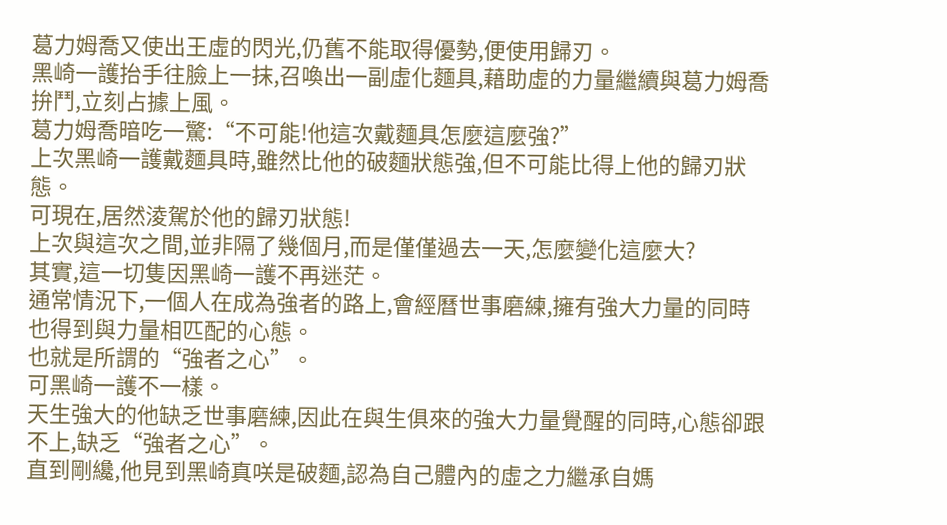葛力姆喬又使出王虛的閃光,仍舊不能取得優勢,便使用歸刃。
黑崎一護抬手往臉上一抹,召喚出一副虛化麵具,藉助虛的力量繼續與葛力姆喬拚鬥,立刻占據上風。
葛力姆喬暗吃一驚:“不可能!他這次戴麵具怎麼這麼強?”
上次黑崎一護戴麵具時,雖然比他的破麵狀態強,但不可能比得上他的歸刃狀態。
可現在,居然淩駕於他的歸刃狀態!
上次與這次之間,並非隔了幾個月,而是僅僅過去一天,怎麼變化這麼大?
其實,這一切隻因黑崎一護不再迷茫。
通常情況下,一個人在成為強者的路上,會經曆世事磨練,擁有強大力量的同時也得到與力量相匹配的心態。
也就是所謂的“強者之心”。
可黑崎一護不一樣。
天生強大的他缺乏世事磨練,因此在與生俱來的強大力量覺醒的同時,心態卻跟不上,缺乏“強者之心”。
直到剛纔,他見到黑崎真咲是破麵,認為自己體內的虛之力繼承自媽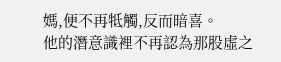媽,便不再牴觸,反而暗喜。
他的潛意識裡不再認為那股虛之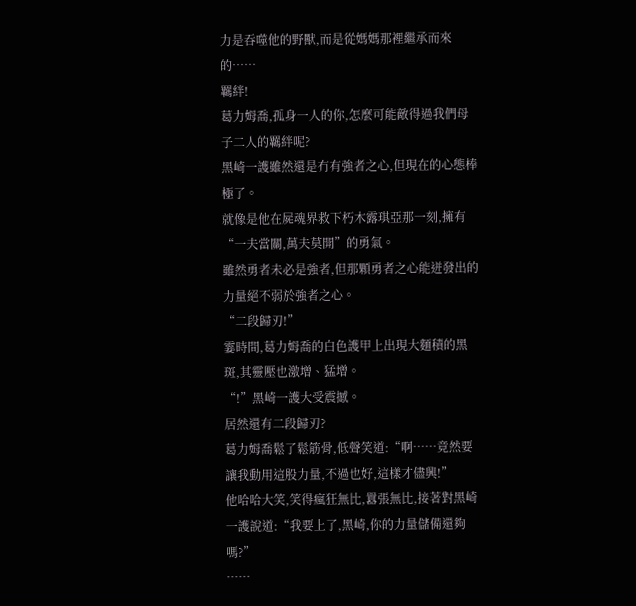力是吞噬他的野獸,而是從媽媽那裡繼承而來的……
羈絆!
葛力姆喬,孤身一人的你,怎麼可能敵得過我們母子二人的羈絆呢?
黑崎一護雖然還是冇有強者之心,但現在的心態棒極了。
就像是他在屍魂界救下朽木露琪亞那一刻,擁有“一夫當關,萬夫莫開”的勇氣。
雖然勇者未必是強者,但那顆勇者之心能迸發出的力量絕不弱於強者之心。
“二段歸刃!”
霎時間,葛力姆喬的白色護甲上出現大麵積的黑斑,其靈壓也激增、猛增。
“!”黑崎一護大受震撼。
居然還有二段歸刃?
葛力姆喬鬆了鬆筋骨,低聲笑道:“啊……竟然要讓我動用這股力量,不過也好,這樣才儘興!”
他哈哈大笑,笑得瘋狂無比,囂張無比,接著對黑崎一護說道:“我要上了,黑崎,你的力量儲備還夠嗎?”
……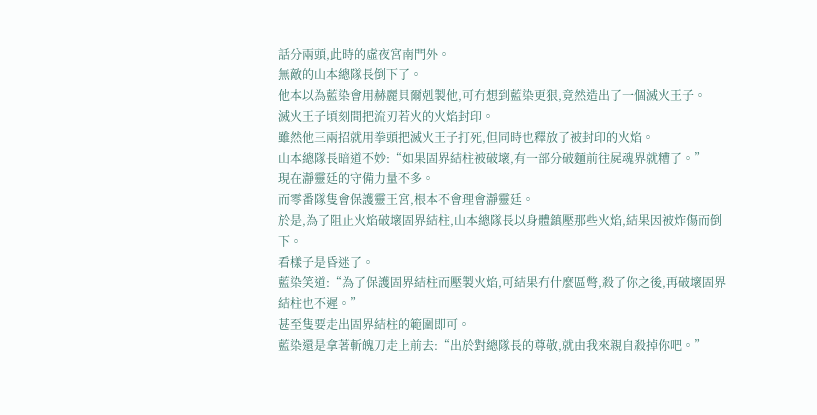話分兩頭,此時的虛夜宮南門外。
無敵的山本總隊長倒下了。
他本以為藍染會用赫麗貝爾剋製他,可冇想到藍染更狠,竟然造出了一個滅火王子。
滅火王子頃刻間把流刃若火的火焰封印。
雖然他三兩招就用拳頭把滅火王子打死,但同時也釋放了被封印的火焰。
山本總隊長暗道不妙:“如果固界結柱被破壞,有一部分破麵前往屍魂界就糟了。”
現在瀞靈廷的守備力量不多。
而零番隊隻會保護靈王宮,根本不會理會瀞靈廷。
於是,為了阻止火焰破壞固界結柱,山本總隊長以身體鎮壓那些火焰,結果因被炸傷而倒下。
看樣子是昏迷了。
藍染笑道:“為了保護固界結柱而壓製火焰,可結果冇什麼區彆,殺了你之後,再破壞固界結柱也不遲。”
甚至隻要走出固界結柱的範圍即可。
藍染還是拿著斬魄刀走上前去:“出於對總隊長的尊敬,就由我來親自殺掉你吧。”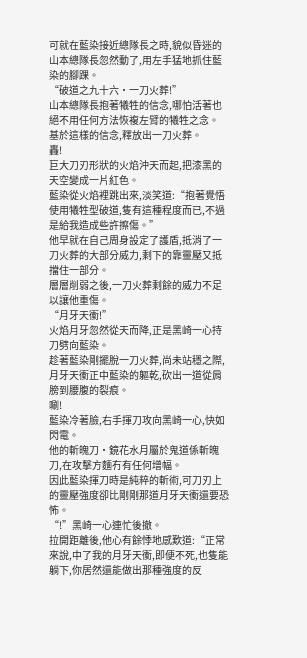可就在藍染接近總隊長之時,貌似昏迷的山本總隊長忽然動了,用左手猛地抓住藍染的腳踝。
“破道之九十六·一刀火葬!”
山本總隊長抱著犧牲的信念,哪怕活著也絕不用任何方法恢複左臂的犧牲之念。
基於這樣的信念,釋放出一刀火葬。
轟!
巨大刀刃形狀的火焰沖天而起,把漆黑的天空變成一片紅色。
藍染從火焰裡跳出來,淡笑道:“抱著覺悟使用犧牲型破道,隻有這種程度而已,不過是給我造成些許擦傷。”
他早就在自己周身設定了護盾,抵消了一刀火葬的大部分威力,剩下的靠靈壓又抵擋住一部分。
層層削弱之後,一刀火葬剩餘的威力不足以讓他重傷。
“月牙天衝!”
火焰月牙忽然從天而降,正是黑崎一心持刀劈向藍染。
趁著藍染剛擺脫一刀火葬,尚未站穩之際,月牙天衝正中藍染的軀乾,砍出一道從肩膀到腰腹的裂痕。
唰!
藍染冷著臉,右手揮刀攻向黑崎一心,快如閃電。
他的斬魄刀·鏡花水月屬於鬼道係斬魄刀,在攻擊方麵冇有任何增幅。
因此藍染揮刀時是純粹的斬術,可刀刃上的靈壓強度卻比剛剛那道月牙天衝還要恐怖。
“!”黑崎一心連忙後撤。
拉開距離後,他心有餘悸地感歎道:“正常來說,中了我的月牙天衝,即便不死,也隻能躺下,你居然還能做出那種強度的反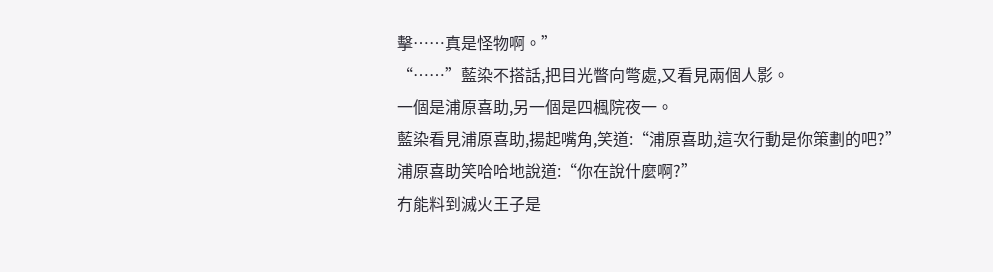擊……真是怪物啊。”
“……”藍染不搭話,把目光瞥向彆處,又看見兩個人影。
一個是浦原喜助,另一個是四楓院夜一。
藍染看見浦原喜助,揚起嘴角,笑道:“浦原喜助,這次行動是你策劃的吧?”
浦原喜助笑哈哈地說道:“你在說什麼啊?”
冇能料到滅火王子是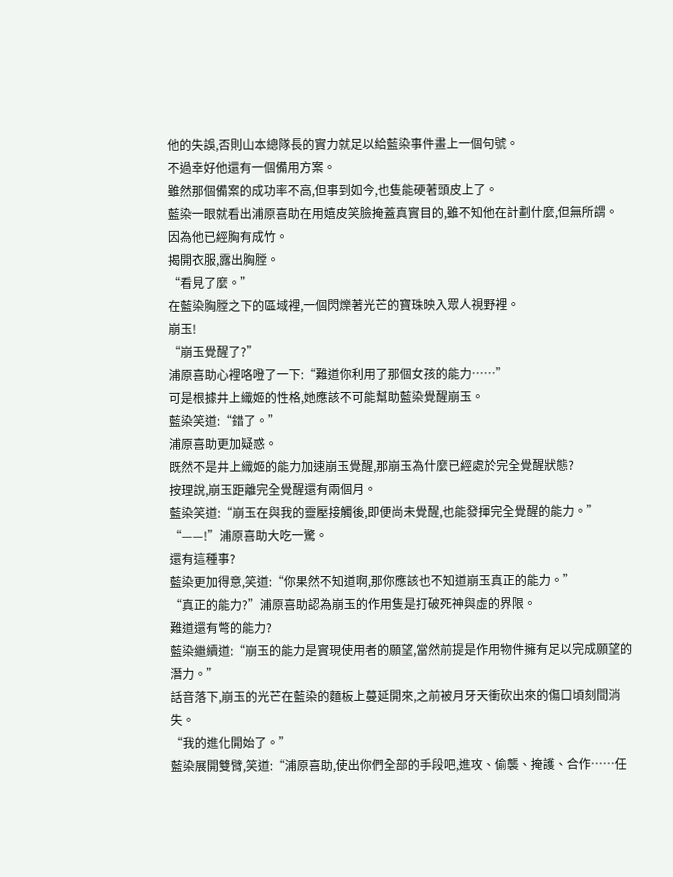他的失誤,否則山本總隊長的實力就足以給藍染事件畫上一個句號。
不過幸好他還有一個備用方案。
雖然那個備案的成功率不高,但事到如今,也隻能硬著頭皮上了。
藍染一眼就看出浦原喜助在用嬉皮笑臉掩蓋真實目的,雖不知他在計劃什麼,但無所謂。
因為他已經胸有成竹。
揭開衣服,露出胸膛。
“看見了麼。”
在藍染胸膛之下的區域裡,一個閃爍著光芒的寶珠映入眾人視野裡。
崩玉!
“崩玉覺醒了?”
浦原喜助心裡咯噔了一下:“難道你利用了那個女孩的能力……”
可是根據井上織姬的性格,她應該不可能幫助藍染覺醒崩玉。
藍染笑道:“錯了。”
浦原喜助更加疑惑。
既然不是井上織姬的能力加速崩玉覺醒,那崩玉為什麼已經處於完全覺醒狀態?
按理說,崩玉距離完全覺醒還有兩個月。
藍染笑道:“崩玉在與我的靈壓接觸後,即便尚未覺醒,也能發揮完全覺醒的能力。”
“——!”浦原喜助大吃一驚。
還有這種事?
藍染更加得意,笑道:“你果然不知道啊,那你應該也不知道崩玉真正的能力。”
“真正的能力?”浦原喜助認為崩玉的作用隻是打破死神與虛的界限。
難道還有彆的能力?
藍染繼續道:“崩玉的能力是實現使用者的願望,當然前提是作用物件擁有足以完成願望的潛力。”
話音落下,崩玉的光芒在藍染的麵板上蔓延開來,之前被月牙天衝砍出來的傷口頃刻間消失。
“我的進化開始了。”
藍染展開雙臂,笑道:“浦原喜助,使出你們全部的手段吧,進攻、偷襲、掩護、合作……任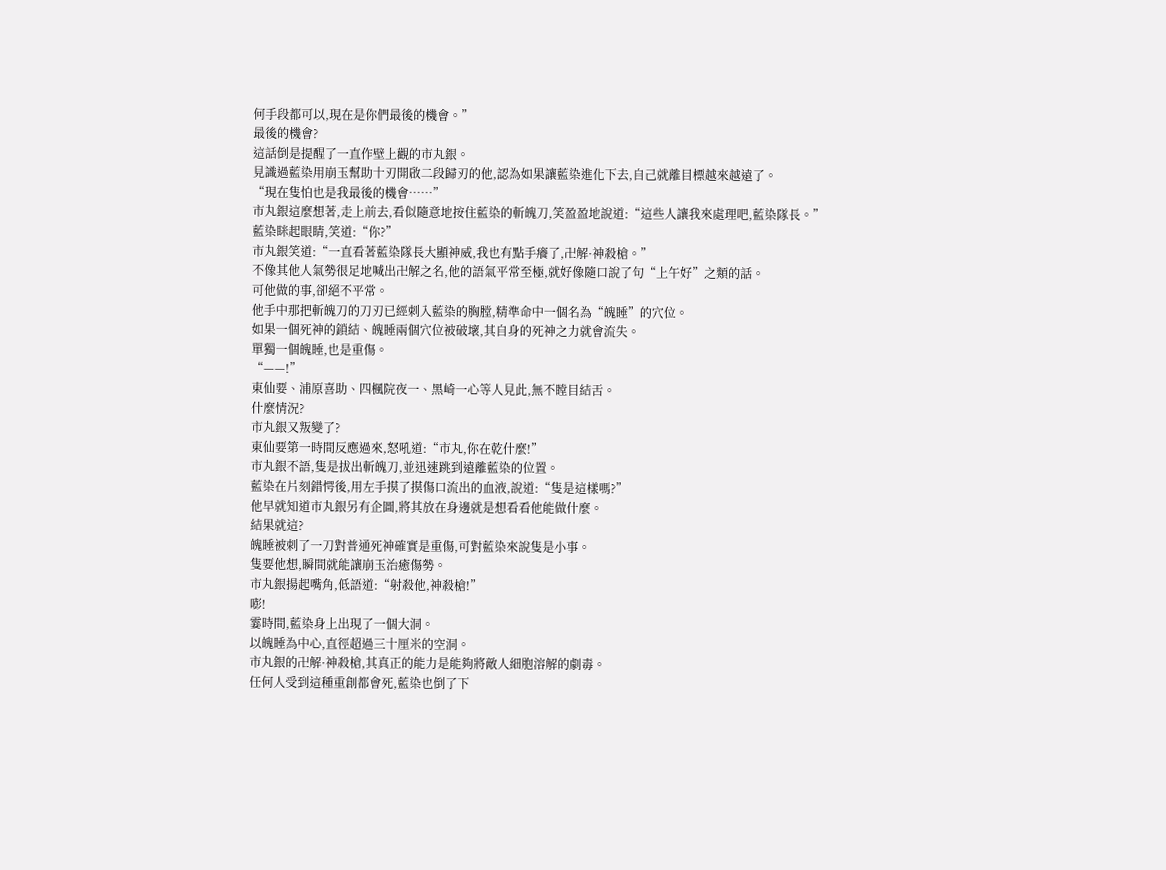何手段都可以,現在是你們最後的機會。”
最後的機會?
這話倒是提醒了一直作壁上觀的市丸銀。
見識過藍染用崩玉幫助十刃開啟二段歸刃的他,認為如果讓藍染進化下去,自己就離目標越來越遠了。
“現在隻怕也是我最後的機會……”
市丸銀這麼想著,走上前去,看似隨意地按住藍染的斬魄刀,笑盈盈地說道:“這些人讓我來處理吧,藍染隊長。”
藍染眯起眼睛,笑道:“你?”
市丸銀笑道:“一直看著藍染隊長大顯神威,我也有點手癢了,卍解·神殺槍。”
不像其他人氣勢很足地喊出卍解之名,他的語氣平常至極,就好像隨口說了句“上午好”之類的話。
可他做的事,卻絕不平常。
他手中那把斬魄刀的刀刃已經刺入藍染的胸膛,精準命中一個名為“魄睡”的穴位。
如果一個死神的鎖結、魄睡兩個穴位被破壞,其自身的死神之力就會流失。
單獨一個魄睡,也是重傷。
“——!”
東仙要、浦原喜助、四楓院夜一、黑崎一心等人見此,無不瞠目結舌。
什麼情況?
市丸銀又叛變了?
東仙要第一時間反應過來,怒吼道:“市丸,你在乾什麼!”
市丸銀不語,隻是拔出斬魄刀,並迅速跳到遠離藍染的位置。
藍染在片刻錯愕後,用左手摸了摸傷口流出的血液,說道:“隻是這樣嗎?”
他早就知道市丸銀另有企圖,將其放在身邊就是想看看他能做什麼。
結果就這?
魄睡被刺了一刀對普通死神確實是重傷,可對藍染來說隻是小事。
隻要他想,瞬間就能讓崩玉治癒傷勢。
市丸銀揚起嘴角,低語道:“射殺他,神殺槍!”
嘭!
霎時間,藍染身上出現了一個大洞。
以魄睡為中心,直徑超過三十厘米的空洞。
市丸銀的卍解·神殺槍,其真正的能力是能夠將敵人細胞溶解的劇毒。
任何人受到這種重創都會死,藍染也倒了下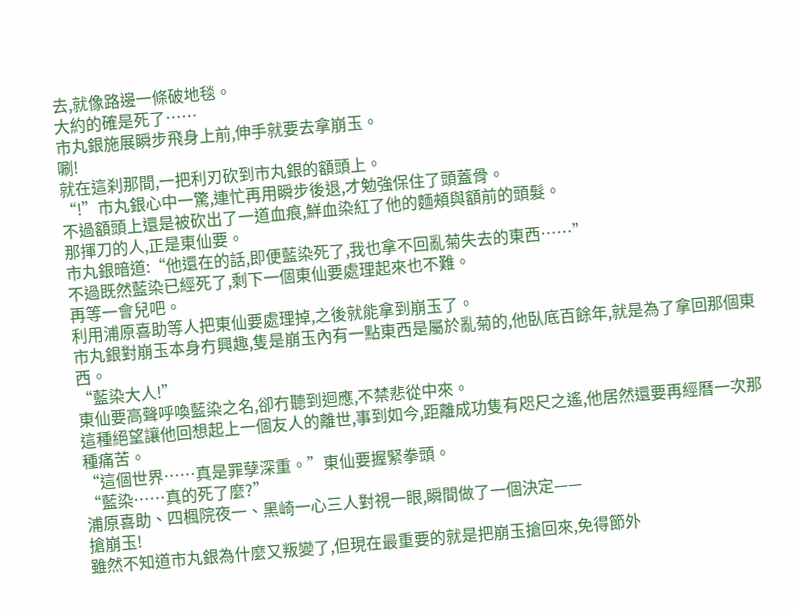去,就像路邊一條破地毯。
大約的確是死了……
市丸銀施展瞬步飛身上前,伸手就要去拿崩玉。
唰!
就在這刹那間,一把利刃砍到市丸銀的額頭上。
“!”市丸銀心中一驚,連忙再用瞬步後退,才勉強保住了頭蓋骨。
不過額頭上還是被砍出了一道血痕,鮮血染紅了他的麵頰與額前的頭髮。
那揮刀的人,正是東仙要。
市丸銀暗道:“他還在的話,即便藍染死了,我也拿不回亂菊失去的東西……”
不過既然藍染已經死了,剩下一個東仙要處理起來也不難。
再等一會兒吧。
利用浦原喜助等人把東仙要處理掉,之後就能拿到崩玉了。
市丸銀對崩玉本身冇興趣,隻是崩玉內有一點東西是屬於亂菊的,他臥底百餘年,就是為了拿回那個東西。
“藍染大人!”
東仙要高聲呼喚藍染之名,卻冇聽到迴應,不禁悲從中來。
這種絕望讓他回想起上一個友人的離世,事到如今,距離成功隻有咫尺之遙,他居然還要再經曆一次那種痛苦。
“這個世界……真是罪孽深重。”東仙要握緊拳頭。
“藍染……真的死了麼?”
浦原喜助、四楓院夜一、黑崎一心三人對視一眼,瞬間做了一個決定——
搶崩玉!
雖然不知道市丸銀為什麼又叛變了,但現在最重要的就是把崩玉搶回來,免得節外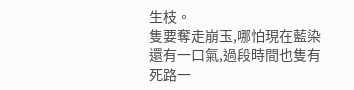生枝。
隻要奪走崩玉,哪怕現在藍染還有一口氣,過段時間也隻有死路一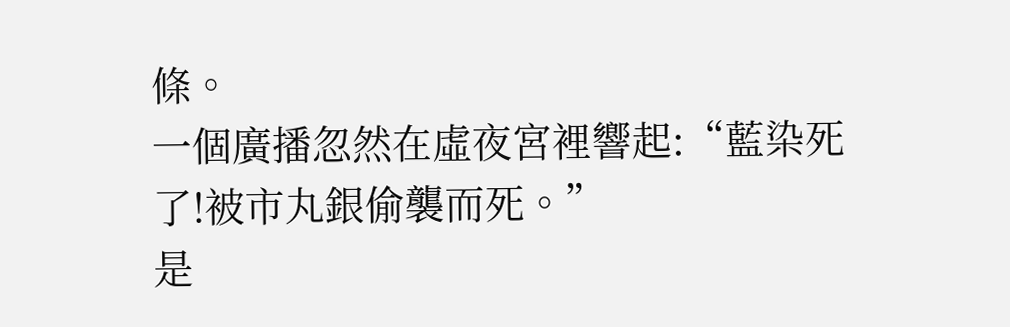條。
一個廣播忽然在虛夜宮裡響起:“藍染死了!被市丸銀偷襲而死。”
是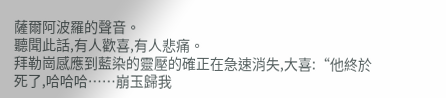薩爾阿波羅的聲音。
聽聞此話,有人歡喜,有人悲痛。
拜勒崗感應到藍染的靈壓的確正在急速消失,大喜:“他終於死了,哈哈哈……崩玉歸我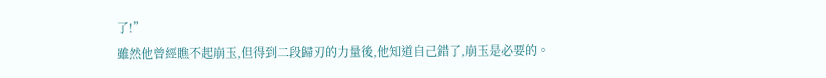了!”
雖然他曾經瞧不起崩玉,但得到二段歸刃的力量後,他知道自己錯了,崩玉是必要的。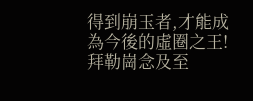得到崩玉者,才能成為今後的虛圈之王!
拜勒崗念及至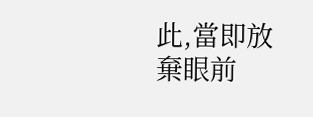此,當即放棄眼前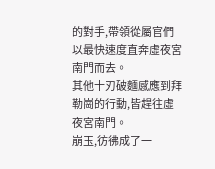的對手,帶領從屬官們以最快速度直奔虛夜宮南門而去。
其他十刃破麵感應到拜勒崗的行動,皆趕往虛夜宮南門。
崩玉,彷彿成了一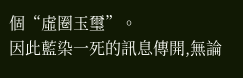個“虛圈玉璽”。
因此藍染一死的訊息傳開,無論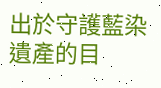出於守護藍染遺產的目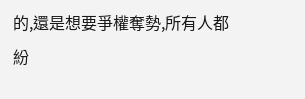的,還是想要爭權奪勢,所有人都紛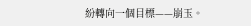紛轉向一個目標——崩玉。